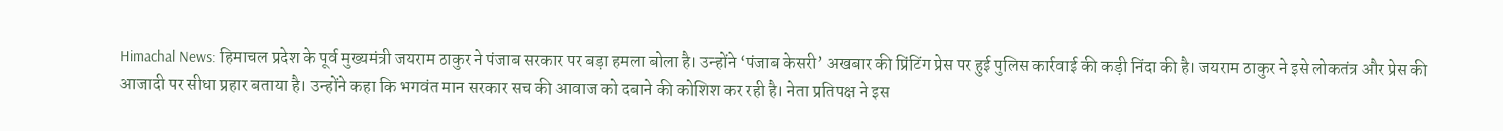Himachal News: हिमाचल प्रदेश के पूर्व मुख्यमंत्री जयराम ठाकुर ने पंजाब सरकार पर बड़ा हमला बोला है। उन्होंने ‘पंजाब केसरी’ अखबार की प्रिंटिंग प्रेस पर हुई पुलिस कार्रवाई की कड़ी निंदा की है। जयराम ठाकुर ने इसे लोकतंत्र और प्रेस की आजादी पर सीधा प्रहार बताया है। उन्होंने कहा कि भगवंत मान सरकार सच की आवाज को दबाने की कोशिश कर रही है। नेता प्रतिपक्ष ने इस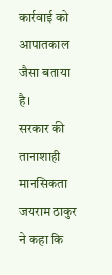कार्रवाई को आपातकाल जैसा बताया है।
सरकार की तानाशाही मानसिकता
जयराम ठाकुर ने कहा कि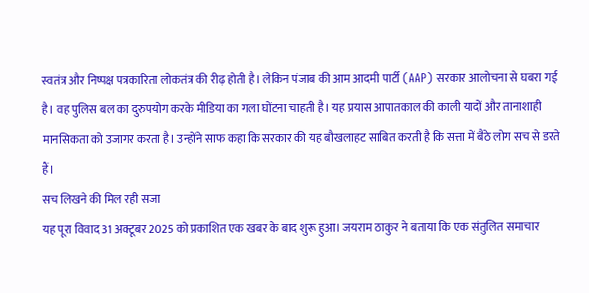स्वतंत्र और निष्पक्ष पत्रकारिता लोकतंत्र की रीढ़ होती है। लेकिन पंजाब की आम आदमी पार्टी (AAP) सरकार आलोचना से घबरा गई है। वह पुलिस बल का दुरुपयोग करके मीडिया का गला घोंटना चाहती है। यह प्रयास आपातकाल की काली यादों और तानाशाही मानसिकता को उजागर करता है। उन्होंने साफ कहा कि सरकार की यह बौखलाहट साबित करती है कि सत्ता में बैठे लोग सच से डरते हैं।
सच लिखने की मिल रही सजा
यह पूरा विवाद 31 अक्टूबर 2025 को प्रकाशित एक खबर के बाद शुरू हुआ। जयराम ठाकुर ने बताया कि एक संतुलित समाचार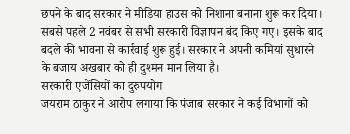छपने के बाद सरकार ने मीडिया हाउस को निशाना बनाना शुरू कर दिया। सबसे पहले 2 नवंबर से सभी सरकारी विज्ञापन बंद किए गए। इसके बाद बदले की भावना से कार्रवाई शुरू हुई। सरकार ने अपनी कमियां सुधारने के बजाय अखबार को ही दुश्मन मान लिया है।
सरकारी एजेंसियों का दुरुपयोग
जयराम ठाकुर ने आरोप लगाया कि पंजाब सरकार ने कई विभागों को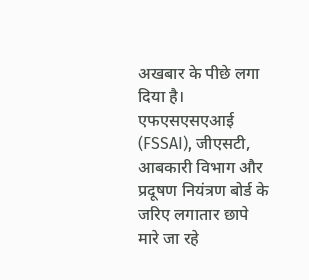अखबार के पीछे लगा दिया है। एफएसएसएआई (FSSAI), जीएसटी, आबकारी विभाग और प्रदूषण नियंत्रण बोर्ड के जरिए लगातार छापे मारे जा रहे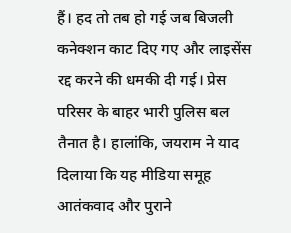हैं। हद तो तब हो गई जब बिजली कनेक्शन काट दिए गए और लाइसेंस रद्द करने की धमकी दी गई। प्रेस परिसर के बाहर भारी पुलिस बल तैनात है। हालांकि, जयराम ने याद दिलाया कि यह मीडिया समूह आतंकवाद और पुराने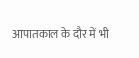आपातकाल के दौर में भी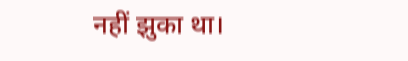नहीं झुका था।